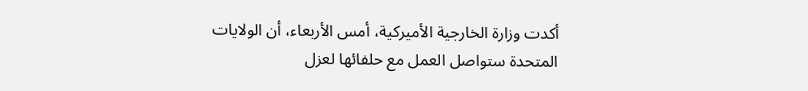أكدت وزارة الخارجية الأميركية، أمس الأربعاء، أن الولايات المتحدة ستواصل العمل مع حلفائها لعزل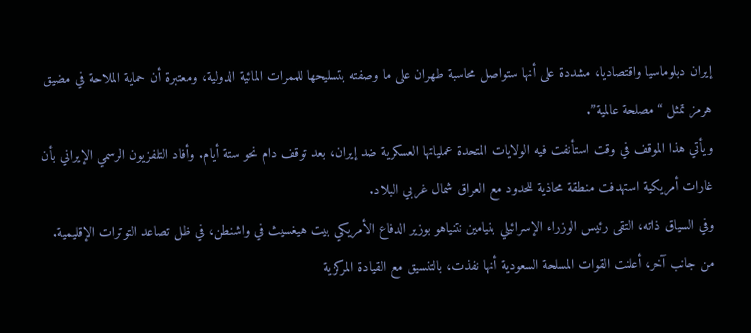إيران دبلوماسيا واقتصاديا، مشددة على أنها ستواصل محاسبة طهران على ما وصفته بتسليحها للممرات المائية الدولية، ومعتبرة أن حماية الملاحة في مضيق هرمز تمثل “مصلحة عالمية”.
ويأتي هذا الموقف في وقت استأنفت فيه الولايات المتحدة عملياتها العسكرية ضد إيران، بعد توقف دام نحو ستة أيام. وأفاد التلفزيون الرسمي الإيراني بأن غارات أمريكية استهدفت منطقة محاذية للحدود مع العراق شمال غربي البلاد.
وفي السياق ذاته، التقى رئيس الوزراء الإسرائيلي بنيامين نتنياهو بوزير الدفاع الأمريكي بيت هيغسيث في واشنطن، في ظل تصاعد التوترات الإقليمية.
من جانب آخر، أعلنت القوات المسلحة السعودية أنها نفذت، بالتنسيق مع القيادة المركزية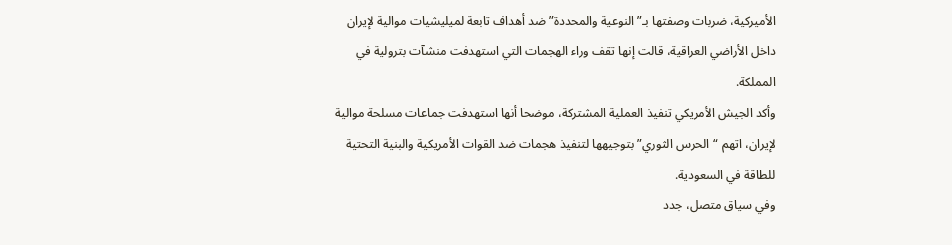الأميركية، ضربات وصفتها بـ”النوعية والمحددة” ضد أهداف تابعة لميليشيات موالية لإيران داخل الأراضي العراقية، قالت إنها تقف وراء الهجمات التي استهدفت منشآت بترولية في المملكة.
وأكد الجيش الأمريكي تنفيذ العملية المشتركة، موضحا أنها استهدفت جماعات مسلحة موالية لإيران، اتهم “الحرس الثوري” بتوجيهها لتنفيذ هجمات ضد القوات الأمريكية والبنية التحتية للطاقة في السعودية.
وفي سياق متصل، جدد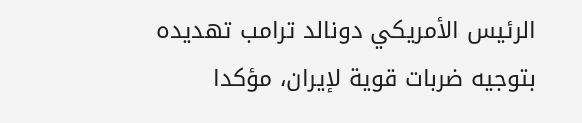الرئيس الأمريكي دونالد ترامب تهديده بتوجيه ضربات قوية لإيران، مؤكدا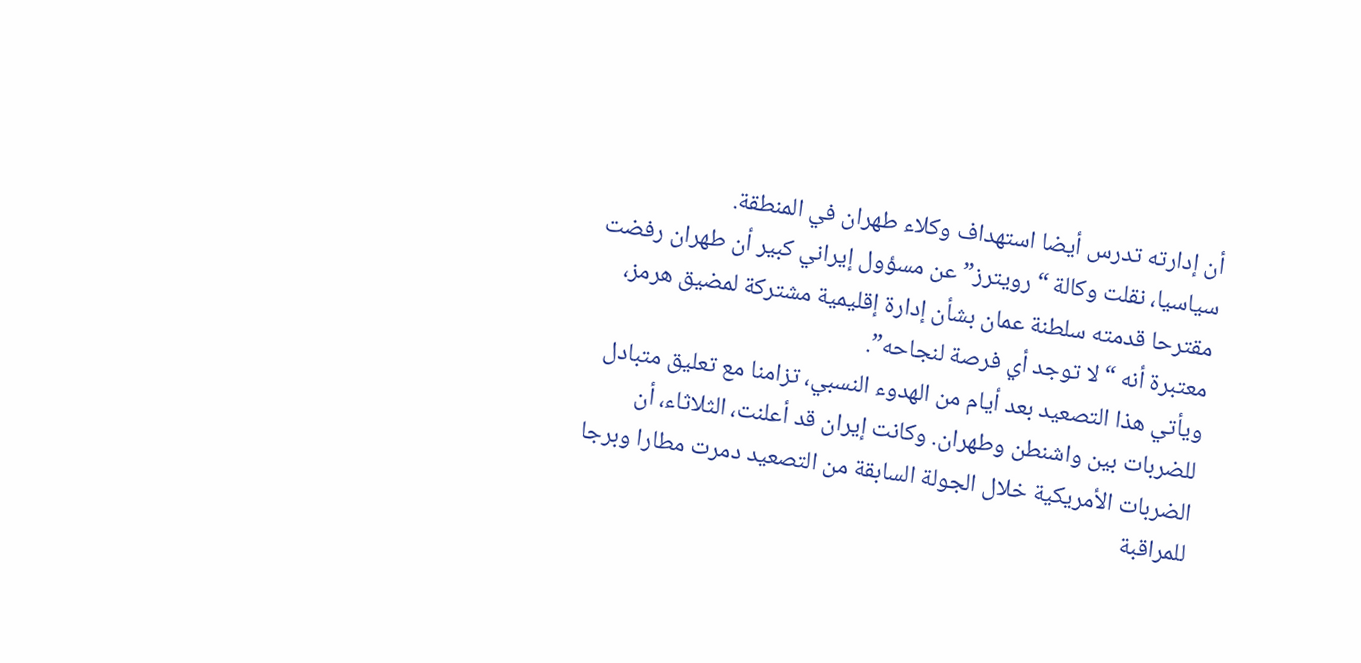أن إدارته تدرس أيضا استهداف وكلاء طهران في المنطقة.
سياسيا، نقلت وكالة “رويترز” عن مسؤول إيراني كبير أن طهران رفضت مقترحا قدمته سلطنة عمان بشأن إدارة إقليمية مشتركة لمضيق هرمز، معتبرة أنه “لا توجد أي فرصة لنجاحه”.
ويأتي هذا التصعيد بعد أيام من الهدوء النسبي، تزامنا مع تعليق متبادل للضربات بين واشنطن وطهران. وكانت إيران قد أعلنت، الثلاثاء، أن الضربات الأمريكية خلال الجولة السابقة من التصعيد دمرت مطارا وبرجا للمراقبة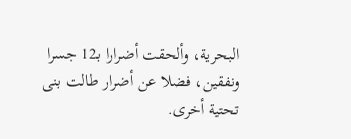البحرية، وألحقت أضرارا بـ12 جسرا ونفقين، فضلا عن أضرار طالت بنى تحتية أخرى.